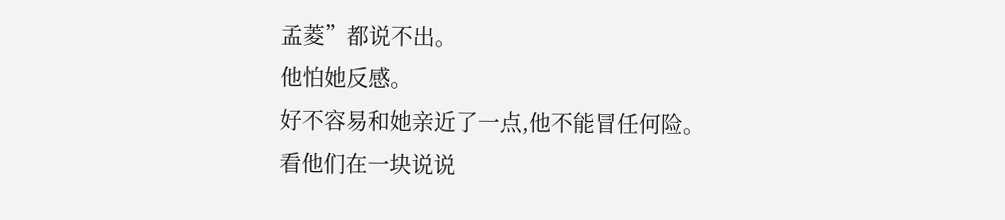孟菱”都说不出。
他怕她反感。
好不容易和她亲近了一点,他不能冒任何险。
看他们在一块说说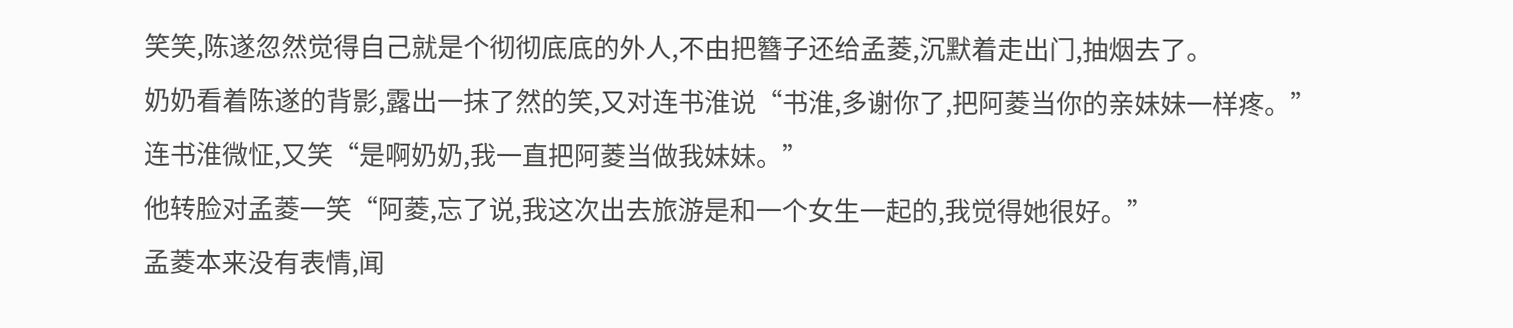笑笑,陈遂忽然觉得自己就是个彻彻底底的外人,不由把簪子还给孟菱,沉默着走出门,抽烟去了。
奶奶看着陈遂的背影,露出一抹了然的笑,又对连书淮说“书淮,多谢你了,把阿菱当你的亲妹妹一样疼。”
连书淮微怔,又笑“是啊奶奶,我一直把阿菱当做我妹妹。”
他转脸对孟菱一笑“阿菱,忘了说,我这次出去旅游是和一个女生一起的,我觉得她很好。”
孟菱本来没有表情,闻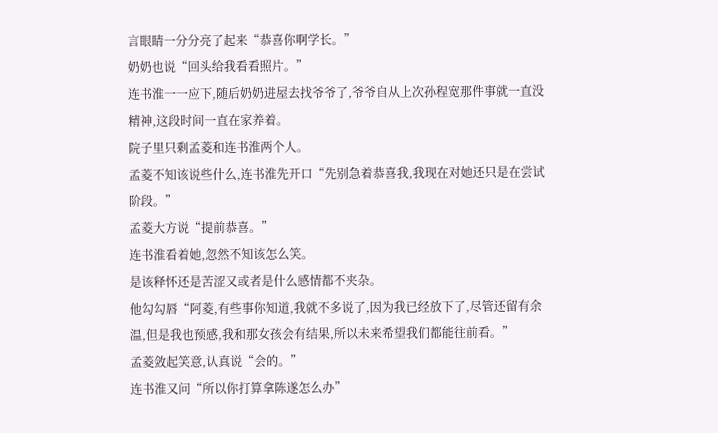言眼睛一分分亮了起来“恭喜你啊学长。”
奶奶也说“回头给我看看照片。”
连书淮一一应下,随后奶奶进屋去找爷爷了,爷爷自从上次孙程宽那件事就一直没精神,这段时间一直在家养着。
院子里只剩孟菱和连书淮两个人。
孟菱不知该说些什么,连书淮先开口“先别急着恭喜我,我现在对她还只是在尝试阶段。”
孟菱大方说“提前恭喜。”
连书淮看着她,忽然不知该怎么笑。
是该释怀还是苦涩又或者是什么感情都不夹杂。
他勾勾唇“阿菱,有些事你知道,我就不多说了,因为我已经放下了,尽管还留有余温,但是我也预感,我和那女孩会有结果,所以未来希望我们都能往前看。”
孟菱敛起笑意,认真说“会的。”
连书淮又问“所以你打算拿陈遂怎么办”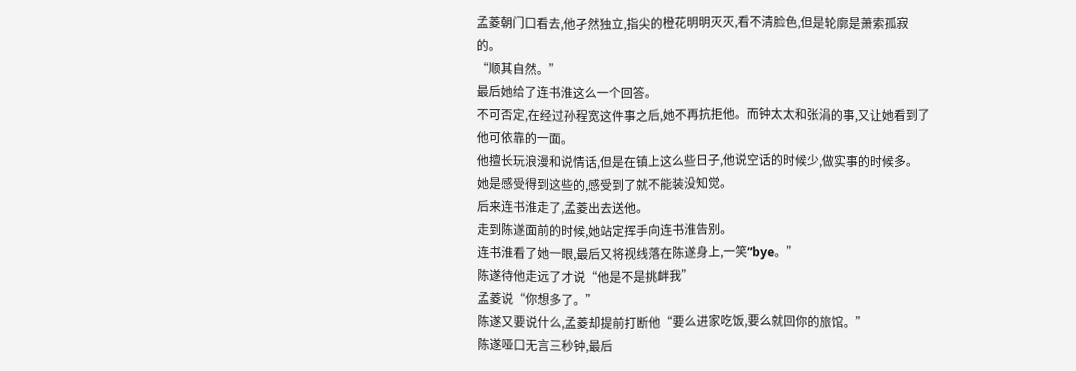孟菱朝门口看去,他孑然独立,指尖的橙花明明灭灭,看不清脸色,但是轮廓是萧索孤寂的。
“顺其自然。”
最后她给了连书淮这么一个回答。
不可否定,在经过孙程宽这件事之后,她不再抗拒他。而钟太太和张涓的事,又让她看到了他可依靠的一面。
他擅长玩浪漫和说情话,但是在镇上这么些日子,他说空话的时候少,做实事的时候多。
她是感受得到这些的,感受到了就不能装没知觉。
后来连书淮走了,孟菱出去送他。
走到陈遂面前的时候,她站定挥手向连书淮告别。
连书淮看了她一眼,最后又将视线落在陈遂身上,一笑“bye。”
陈遂待他走远了才说“他是不是挑衅我”
孟菱说“你想多了。”
陈遂又要说什么,孟菱却提前打断他“要么进家吃饭,要么就回你的旅馆。”
陈遂哑口无言三秒钟,最后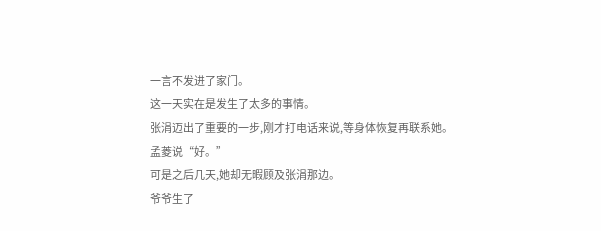一言不发进了家门。
这一天实在是发生了太多的事情。
张涓迈出了重要的一步,刚才打电话来说,等身体恢复再联系她。
孟菱说“好。”
可是之后几天,她却无暇顾及张涓那边。
爷爷生了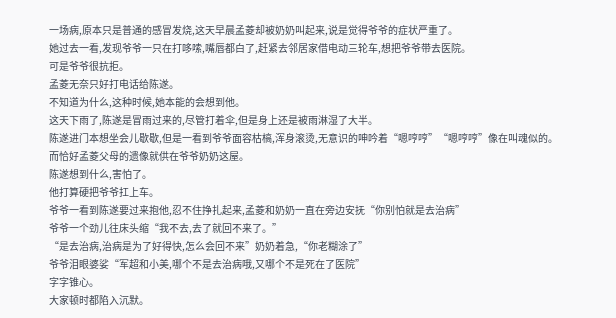一场病,原本只是普通的感冒发烧,这天早晨孟菱却被奶奶叫起来,说是觉得爷爷的症状严重了。
她过去一看,发现爷爷一只在打哆嗦,嘴唇都白了,赶紧去邻居家借电动三轮车,想把爷爷带去医院。
可是爷爷很抗拒。
孟菱无奈只好打电话给陈遂。
不知道为什么,这种时候,她本能的会想到他。
这天下雨了,陈遂是冒雨过来的,尽管打着伞,但是身上还是被雨淋湿了大半。
陈遂进门本想坐会儿歇歇,但是一看到爷爷面容枯槁,浑身滚烫,无意识的呻吟着“嗯哼哼”“嗯哼哼”像在叫魂似的。
而恰好孟菱父母的遗像就供在爷爷奶奶这屋。
陈遂想到什么,害怕了。
他打算硬把爷爷扛上车。
爷爷一看到陈遂要过来抱他,忍不住挣扎起来,孟菱和奶奶一直在旁边安抚“你别怕就是去治病”
爷爷一个劲儿往床头缩“我不去,去了就回不来了。”
“是去治病,治病是为了好得快,怎么会回不来”奶奶着急,“你老糊涂了”
爷爷泪眼婆娑“军超和小美,哪个不是去治病哦,又哪个不是死在了医院”
字字锥心。
大家顿时都陷入沉默。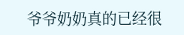爷爷奶奶真的已经很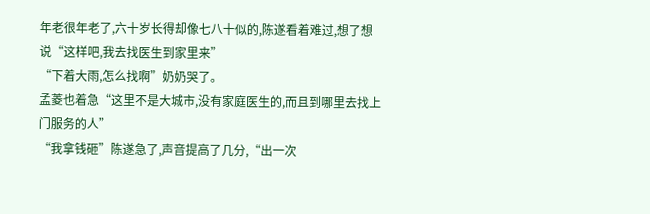年老很年老了,六十岁长得却像七八十似的,陈遂看着难过,想了想说“这样吧,我去找医生到家里来”
“下着大雨,怎么找啊”奶奶哭了。
孟菱也着急“这里不是大城市,没有家庭医生的,而且到哪里去找上门服务的人”
“我拿钱砸”陈遂急了,声音提高了几分,“出一次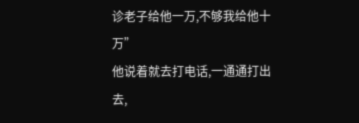诊老子给他一万,不够我给他十万”
他说着就去打电话,一通通打出去,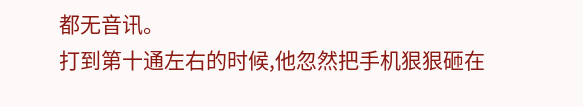都无音讯。
打到第十通左右的时候,他忽然把手机狠狠砸在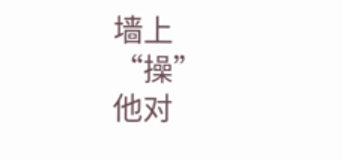墙上“操”
他对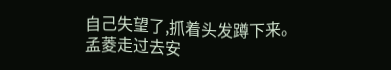自己失望了,抓着头发蹲下来。
孟菱走过去安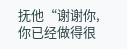抚他“谢谢你,你已经做得很